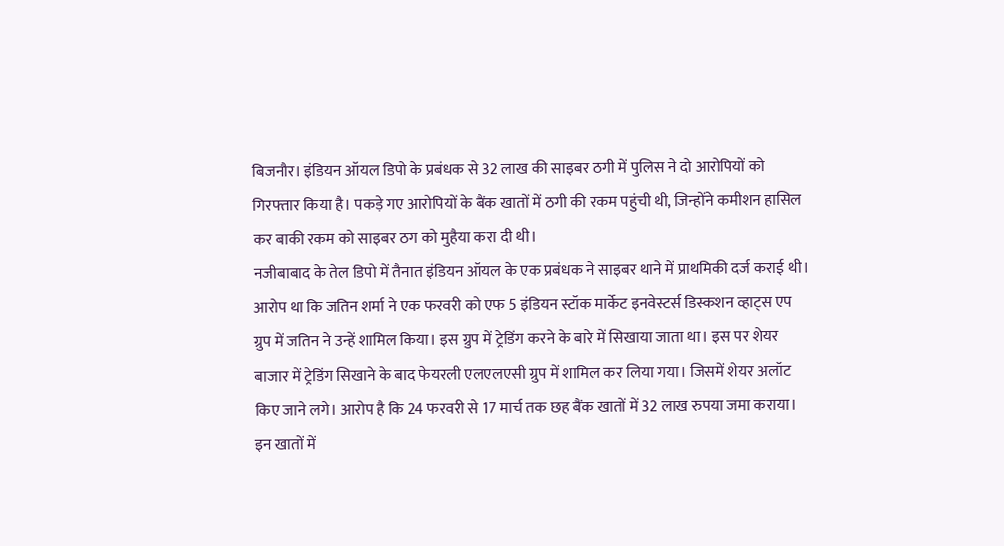बिजनौर। इंडियन ऑयल डिपो के प्रबंधक से 32 लाख की साइबर ठगी में पुलिस ने दो आरोपियों को गिरफ्तार किया है। पकड़े गए आरोपियों के बैंक खातों में ठगी की रकम पहुंची थी, जिन्होंने कमीशन हासिल कर बाकी रकम को साइबर ठग को मुहैया करा दी थी।
नजीबाबाद के तेल डिपो में तैनात इंडियन ऑयल के एक प्रबंधक ने साइबर थाने में प्राथमिकी दर्ज कराई थी। आरोप था कि जतिन शर्मा ने एक फरवरी को एफ 5 इंडियन स्टॉक मार्केट इनवेस्टर्स डिस्कशन व्हाट्स एप ग्रुप में जतिन ने उन्हें शामिल किया। इस ग्रुप में ट्रेडिंग करने के बारे में सिखाया जाता था। इस पर शेयर बाजार में ट्रेडिंग सिखाने के बाद फेयरली एलएलएसी ग्रुप में शामिल कर लिया गया। जिसमें शेयर अलॉट किए जाने लगे। आरोप है कि 24 फरवरी से 17 मार्च तक छह बैंक खातों में 32 लाख रुपया जमा कराया। इन खातों में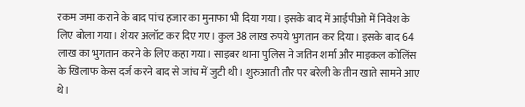रकम जमा कराने के बाद पांच हजार का मुनाफा भी दिया गया। इसके बाद में आईपीओ में निवेश के लिए बोला गया। शेयर अलॉट कर दिए गए। कुल 38 लाख रुपये भुगतान कर दिया। इसके बाद 64 लाख का भुगतान करने के लिए कहा गया। साइबर थाना पुलिस ने जतिन शर्मा और माइकल कोलिंस के खिलाफ केस दर्ज करने बाद से जांच में जुटी थी। शुरुआती तौर पर बरेली के तीन खाते सामने आए थे।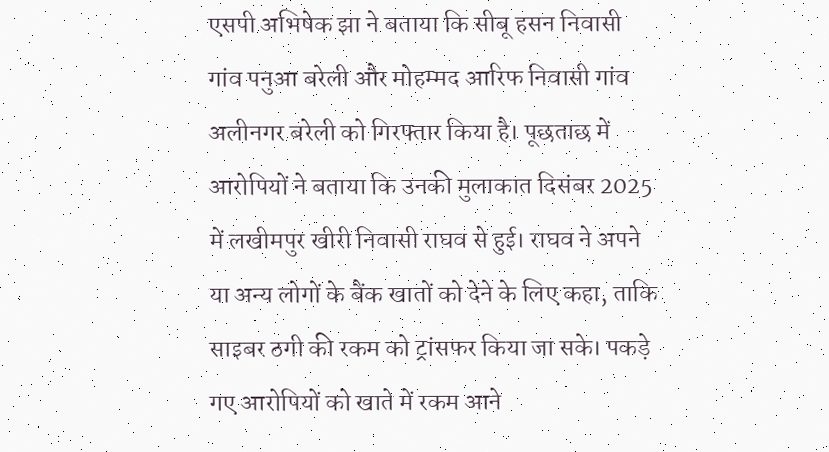एसपी अभिषेक झा ने बताया कि सीबू हसन निवासी गांव पनुआ बरेली और मोहम्मद आरिफ निवासी गांव अलीनगर बरेली को गिरफ्तार किया है। पूछताछ में आरोपियों ने बताया कि उनकी मुलाकात दिसंबर 2025 में लखीमपुर खीरी निवासी राघव से हुई। राघव ने अपने या अन्य लोगों के बैंक खातों को देने के लिए कहा, ताकि साइबर ठगी की रकम को ट्रांसफर किया जा सके। पकड़े गए आरोपियों को खाते में रकम आने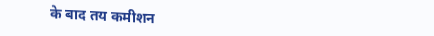के बाद तय कमीशन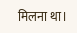मिलना था।